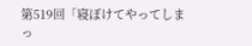第519回「寝ぼけてやってしまっ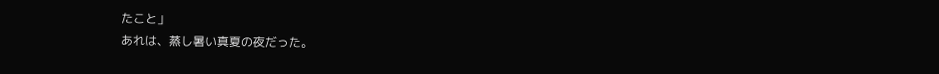たこと」
あれは、蒸し暑い真夏の夜だった。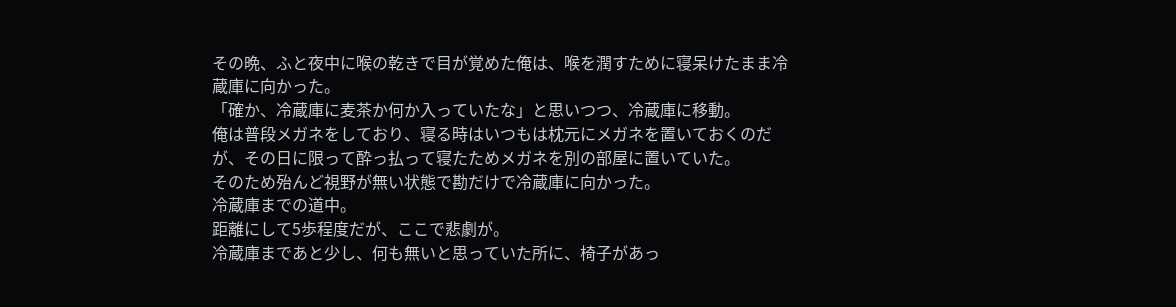その晩、ふと夜中に喉の乾きで目が覚めた俺は、喉を潤すために寝呆けたまま冷蔵庫に向かった。
「確か、冷蔵庫に麦茶か何か入っていたな」と思いつつ、冷蔵庫に移動。
俺は普段メガネをしており、寝る時はいつもは枕元にメガネを置いておくのだが、その日に限って酔っ払って寝たためメガネを別の部屋に置いていた。
そのため殆んど視野が無い状態で勘だけで冷蔵庫に向かった。
冷蔵庫までの道中。
距離にして5歩程度だが、ここで悲劇が。
冷蔵庫まであと少し、何も無いと思っていた所に、椅子があっ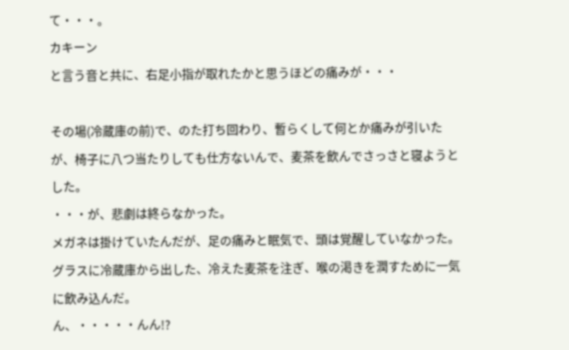て・・・。
カキーン
と言う音と共に、右足小指が取れたかと思うほどの痛みが・・・

その場(冷蔵庫の前)で、のた打ち回わり、暫らくして何とか痛みが引いたが、椅子に八つ当たりしても仕方ないんで、麦茶を飲んでさっさと寝ようとした。
・・・が、悲劇は終らなかった。
メガネは掛けていたんだが、足の痛みと眠気で、頭は覚醒していなかった。
グラスに冷蔵庫から出した、冷えた麦茶を注ぎ、喉の渇きを潤すために一気に飲み込んだ。
ん、・・・・・んん!?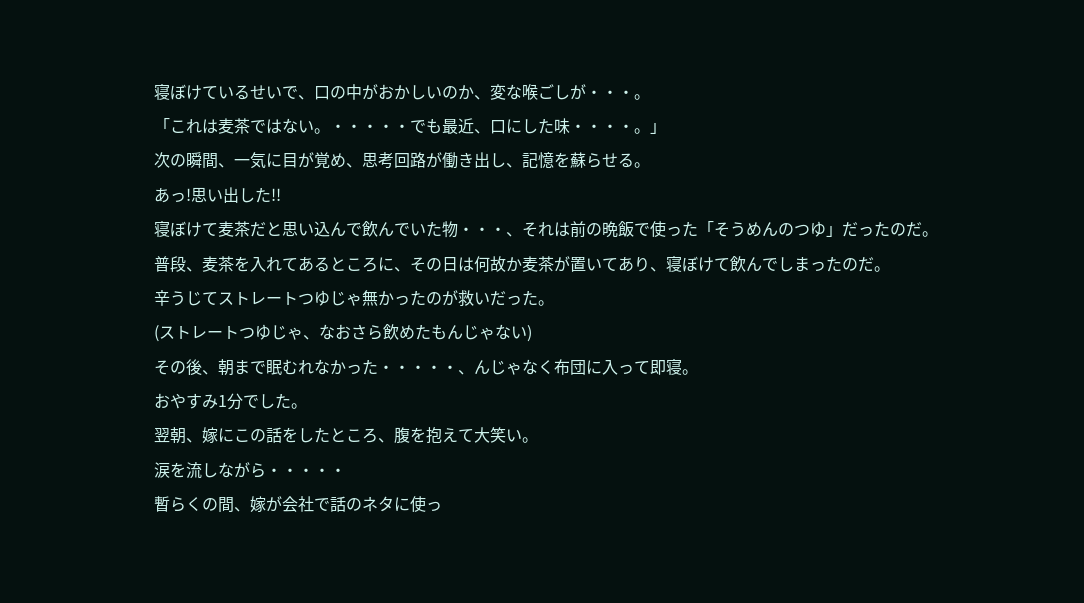寝ぼけているせいで、口の中がおかしいのか、変な喉ごしが・・・。
「これは麦茶ではない。・・・・・でも最近、口にした味・・・・。」
次の瞬間、一気に目が覚め、思考回路が働き出し、記憶を蘇らせる。
あっ!思い出した!!
寝ぼけて麦茶だと思い込んで飲んでいた物・・・、それは前の晩飯で使った「そうめんのつゆ」だったのだ。
普段、麦茶を入れてあるところに、その日は何故か麦茶が置いてあり、寝ぼけて飲んでしまったのだ。
辛うじてストレートつゆじゃ無かったのが救いだった。
(ストレートつゆじゃ、なおさら飲めたもんじゃない)
その後、朝まで眠むれなかった・・・・・、んじゃなく布団に入って即寝。
おやすみ1分でした。
翌朝、嫁にこの話をしたところ、腹を抱えて大笑い。
涙を流しながら・・・・・
暫らくの間、嫁が会社で話のネタに使っ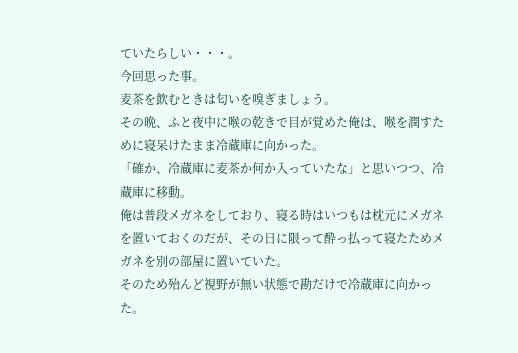ていたらしい・・・。
今回思った事。
麦茶を飲むときは匂いを嗅ぎましょう。
その晩、ふと夜中に喉の乾きで目が覚めた俺は、喉を潤すために寝呆けたまま冷蔵庫に向かった。
「確か、冷蔵庫に麦茶か何か入っていたな」と思いつつ、冷蔵庫に移動。
俺は普段メガネをしており、寝る時はいつもは枕元にメガネを置いておくのだが、その日に限って酔っ払って寝たためメガネを別の部屋に置いていた。
そのため殆んど視野が無い状態で勘だけで冷蔵庫に向かった。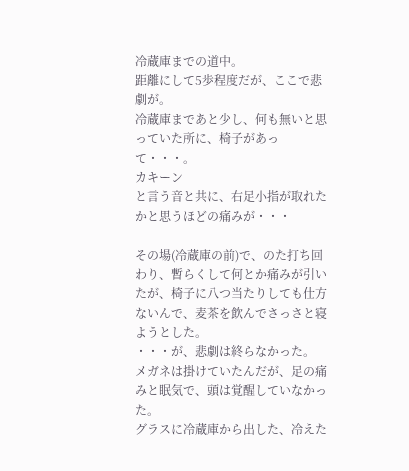冷蔵庫までの道中。
距離にして5歩程度だが、ここで悲劇が。
冷蔵庫まであと少し、何も無いと思っていた所に、椅子があって・・・。
カキーン
と言う音と共に、右足小指が取れたかと思うほどの痛みが・・・

その場(冷蔵庫の前)で、のた打ち回わり、暫らくして何とか痛みが引いたが、椅子に八つ当たりしても仕方ないんで、麦茶を飲んでさっさと寝ようとした。
・・・が、悲劇は終らなかった。
メガネは掛けていたんだが、足の痛みと眠気で、頭は覚醒していなかった。
グラスに冷蔵庫から出した、冷えた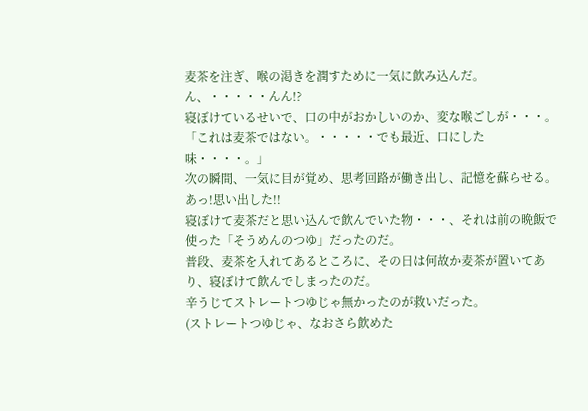麦茶を注ぎ、喉の渇きを潤すために一気に飲み込んだ。
ん、・・・・・んん!?
寝ぼけているせいで、口の中がおかしいのか、変な喉ごしが・・・。
「これは麦茶ではない。・・・・・でも最近、口にした味・・・・。」
次の瞬間、一気に目が覚め、思考回路が働き出し、記憶を蘇らせる。
あっ!思い出した!!
寝ぼけて麦茶だと思い込んで飲んでいた物・・・、それは前の晩飯で使った「そうめんのつゆ」だったのだ。
普段、麦茶を入れてあるところに、その日は何故か麦茶が置いてあり、寝ぼけて飲んでしまったのだ。
辛うじてストレートつゆじゃ無かったのが救いだった。
(ストレートつゆじゃ、なおさら飲めた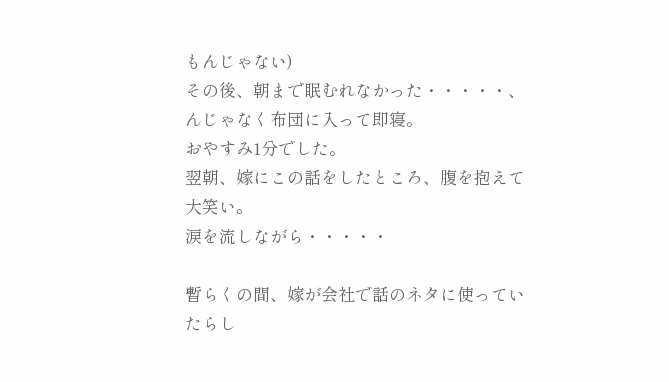もんじゃない)
その後、朝まで眠むれなかった・・・・・、んじゃなく布団に入って即寝。
おやすみ1分でした。
翌朝、嫁にこの話をしたところ、腹を抱えて大笑い。
涙を流しながら・・・・・

暫らくの間、嫁が会社で話のネタに使っていたらし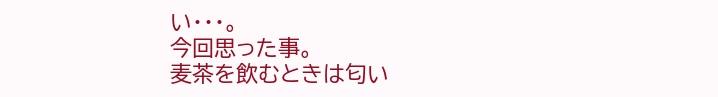い・・・。
今回思った事。
麦茶を飲むときは匂い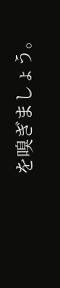を嗅ぎましょう。